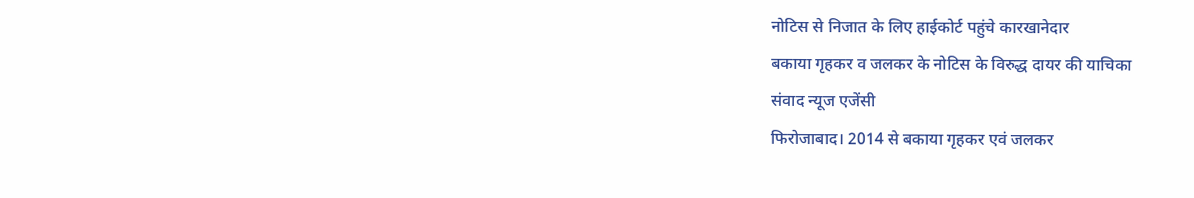नोटिस से निजात के लिए हाईकोर्ट पहुंचे कारखानेदार
बकाया गृहकर व जलकर के नोटिस के विरुद्ध दायर की याचिका
संवाद न्यूज एजेंसी
फिरोजाबाद। 2014 से बकाया गृहकर एवं जलकर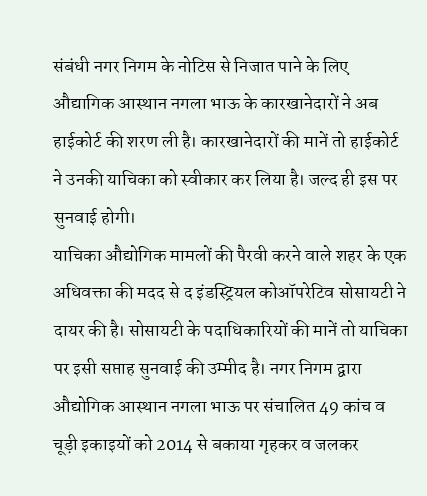संबंधी नगर निगम के नोटिस से निजात पाने के लिए औद्यागिक आस्थान नगला भाऊ के कारखानेदारों ने अब हाईकोर्ट की शरण ली है। कारखानेदारों की मानें तो हाईकोर्ट ने उनकी याचिका को स्वीकार कर लिया है। जल्द ही इस पर सुनवाई होगी।
याचिका औद्योगिक मामलों की पैरवी करने वाले शहर के एक अधिवक्ता की मदद से द इंडस्ट्रियल कोऑपरेटिव सोसायटी ने दायर की है। सोसायटी के पदाधिकारियों की मानें तो याचिका पर इसी सप्ताह सुनवाई की उम्मीद है। नगर निगम द्वारा औद्योगिक आस्थान नगला भाऊ पर संचालित 49 कांच व चूड़ी इकाइयों को 2014 से बकाया गृहकर व जलकर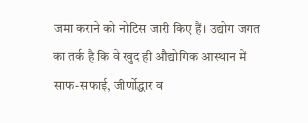जमा कराने को नोटिस जारी किए हैं। उद्योग जगत का तर्क है कि वे खुद ही औद्योगिक आस्थान में साफ-सफाई, जीर्णोद्धार व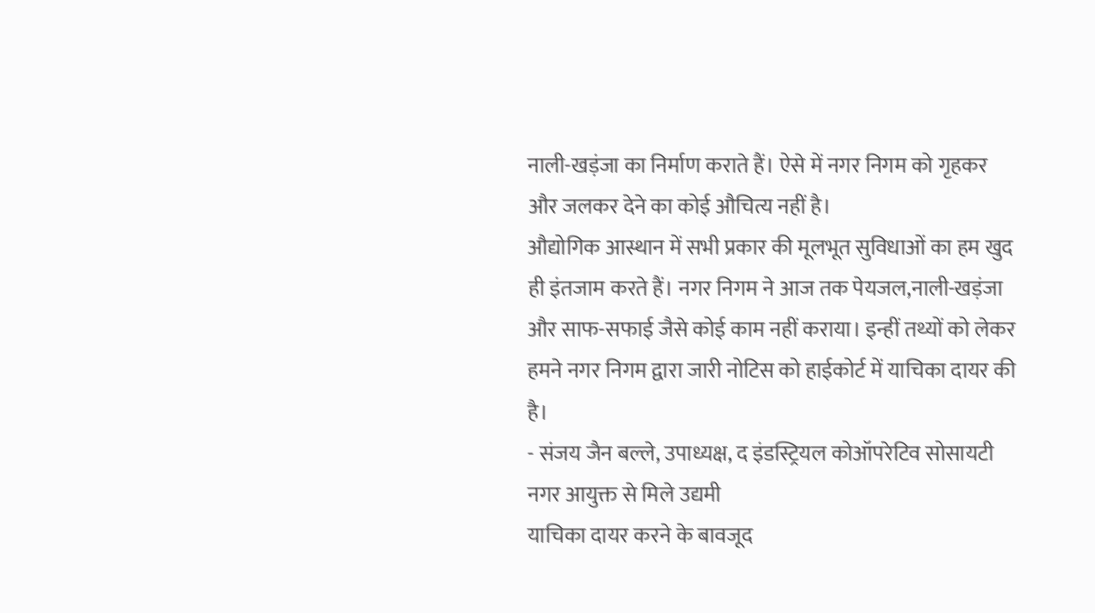नाली-खड़ंजा का निर्माण कराते हैं। ऐसे में नगर निगम को गृहकर और जलकर देने का कोई औचित्य नहीं है।
औद्योगिक आस्थान में सभी प्रकार की मूलभूत सुविधाओं का हम खुद ही इंतजाम करते हैं। नगर निगम ने आज तक पेयजल,नाली-खड़ंजा और साफ-सफाई जैसे कोई काम नहीं कराया। इन्हीं तथ्यों को लेकर हमने नगर निगम द्वारा जारी नोटिस को हाईकोर्ट में याचिका दायर की है।
- संजय जैन बल्ले, उपाध्यक्ष, द इंडस्ट्रियल कोऑपरेटिव सोसायटी
नगर आयुक्त से मिले उद्यमी
याचिका दायर करने के बावजूद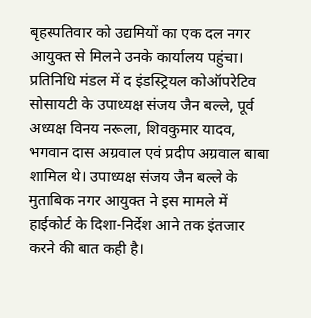बृहस्पतिवार को उद्यमियों का एक दल नगर आयुक्त से मिलने उनके कार्यालय पहुंचा। प्रतिनिधि मंडल में द इंडस्ट्रियल कोऑपरेटिव सोसायटी के उपाध्यक्ष संजय जैन बल्ले, पूर्व अध्यक्ष विनय नरूला, शिवकुमार यादव, भगवान दास अग्रवाल एवं प्रदीप अग्रवाल बाबा शामिल थे। उपाध्यक्ष संजय जैन बल्ले के मुताबिक नगर आयुक्त ने इस मामले में हाईकोर्ट के दिशा-निर्देश आने तक इंतजार करने की बात कही है।